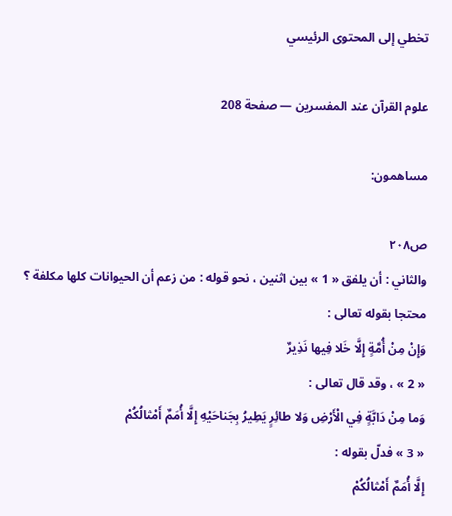تخطي إلى المحتوى الرئيسي

علوم القرآن عند المفسرين — صفحة 208

مساهمون:

ص٢٠٨
والثاني : أن يلفق « 1 » بين اثنين ، نحو قوله : من زعم أن الحيوانات كلها مكلفة ؟ محتجا بقوله تعالى :
وَإِنْ مِنْ أُمَّةٍ إِلَّا خَلا فِيها نَذِيرٌ
« 2 » ، وقد قال تعالى :
وَما مِنْ دَابَّةٍ فِي الْأَرْضِ وَلا طائِرٍ يَطِيرُ بِجَناحَيْهِ إِلَّا أُمَمٌ أَمْثالُكُمْ
« 3 » فدلّ بقوله :
إِلَّا أُمَمٌ أَمْثالُكُمْ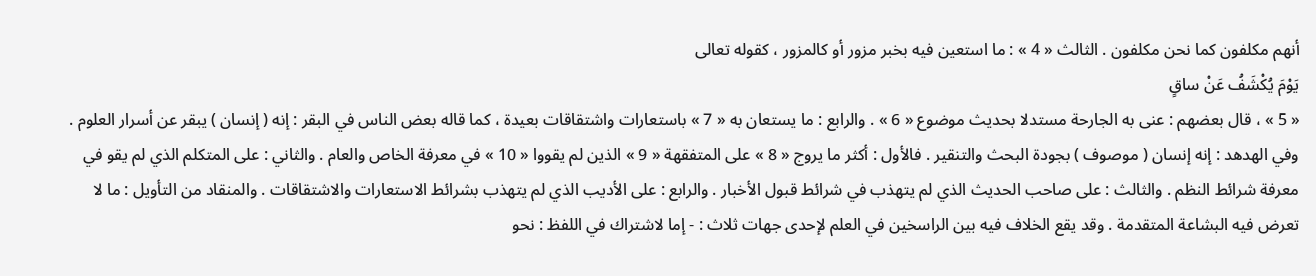أنهم مكلفون كما نحن مكلفون . الثالث « 4 » : ما استعين فيه بخبر مزور أو كالمزور ، كقوله تعالى
يَوْمَ يُكْشَفُ عَنْ ساقٍ
« 5 » ، قال بعضهم : عنى به الجارحة مستدلا بحديث موضوع « 6 » . والرابع : ما يستعان به « 7 » باستعارات واشتقاقات بعيدة ، كما قاله بعض الناس في البقر : إنه ( إنسان ) يبقر عن أسرار العلوم . وفي الهدهد : إنه إنسان ( موصوف ) بجودة البحث والتنقير . فالأول : أكثر ما يروج « 8 » على المتفقهة « 9 » الذين لم يقووا « 10 » في معرفة الخاص والعام . والثاني : على المتكلم الذي لم يقو في معرفة شرائط النظم . والثالث : على صاحب الحديث الذي لم يتهذب في شرائط قبول الأخبار . والرابع : على الأديب الذي لم يتهذب بشرائط الاستعارات والاشتقاقات . والمنقاد من التأويل : ما لا تعرض فيه البشاعة المتقدمة . وقد يقع الخلاف فيه بين الراسخين في العلم لإحدى جهات ثلاث : - إما لاشتراك في اللفظ : نحو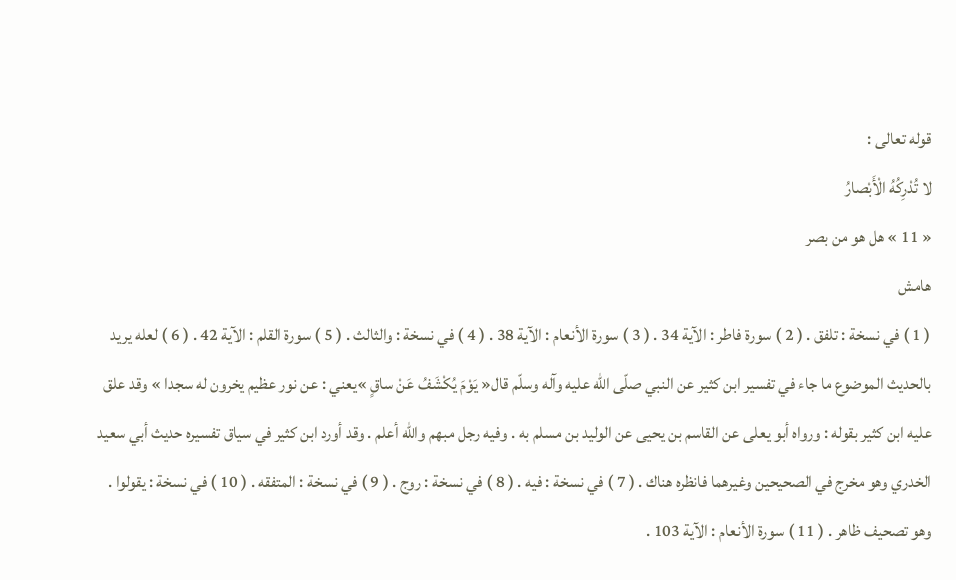قوله تعالى :
لا تُدْرِكُهُ الْأَبْصارُ
« 11 » هل هو من بصر
هامش
( 1 ) في نسخة : تلفق . ( 2 ) سورة فاطر : الآية 34 . ( 3 ) سورة الأنعام : الآية 38 . ( 4 ) في نسخة : والثالث . ( 5 ) سورة القلم : الآية 42 . ( 6 ) لعله يريد بالحديث الموضوع ما جاء في تفسير ابن كثير عن النبي صلّى اللّه عليه وآله وسلّم قال« يَوْمَ يُكْشَفُ عَنْ ساقٍ »يعني : عن نور عظيم يخرون له سجدا » وقد علق عليه ابن كثير بقوله : ورواه أبو يعلى عن القاسم بن يحيى عن الوليد بن مسلم به . وفيه رجل مبهم واللّه أعلم . وقد أورد ابن كثير في سياق تفسيره حديث أبي سعيد الخدري وهو مخرج في الصحيحين وغيرهما فانظره هناك . ( 7 ) في نسخة : فيه . ( 8 ) في نسخة : روج . ( 9 ) في نسخة : المتفقه . ( 10 ) في نسخة : يقولوا . وهو تصحيف ظاهر . ( 11 ) سورة الأنعام : الآية 103 .